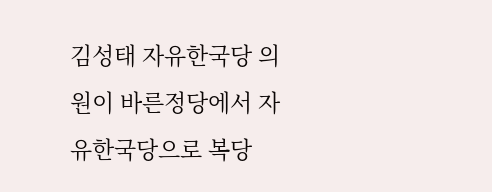김성태 자유한국당 의원이 바른정당에서 자유한국당으로 복당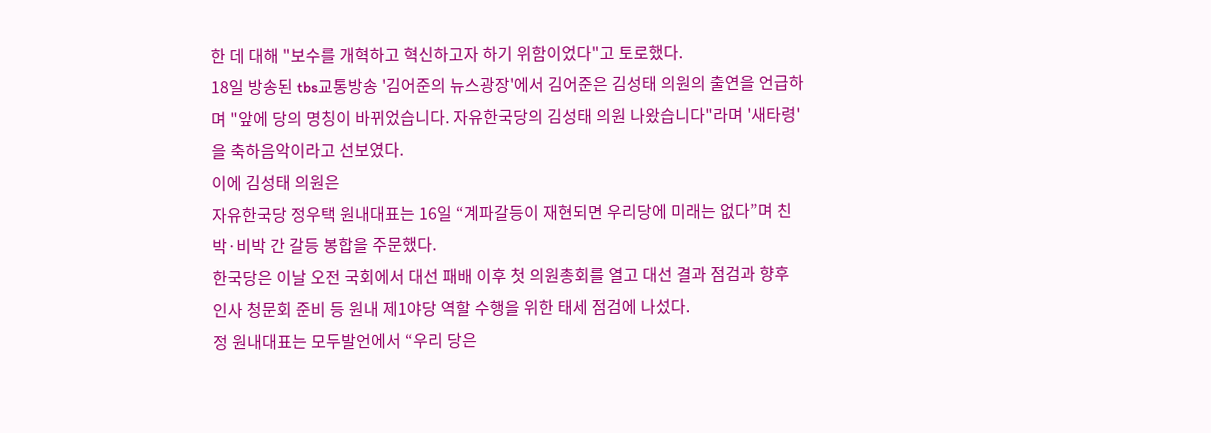한 데 대해 "보수를 개혁하고 혁신하고자 하기 위함이었다"고 토로했다.
18일 방송된 tbs교통방송 '김어준의 뉴스광장'에서 김어준은 김성태 의원의 출연을 언급하며 "앞에 당의 명칭이 바뀌었습니다. 자유한국당의 김성태 의원 나왔습니다"라며 '새타령'을 축하음악이라고 선보였다.
이에 김성태 의원은
자유한국당 정우택 원내대표는 16일 “계파갈등이 재현되면 우리당에 미래는 없다”며 친박·비박 간 갈등 봉합을 주문했다.
한국당은 이날 오전 국회에서 대선 패배 이후 첫 의원총회를 열고 대선 결과 점검과 향후 인사 청문회 준비 등 원내 제1야당 역할 수행을 위한 태세 점검에 나섰다.
정 원내대표는 모두발언에서 “우리 당은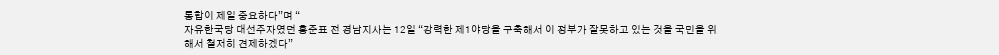통합이 제일 중요하다”며 “
자유한국당 대선주자였던 홍준표 전 경남지사는 12일 “강력한 제1야당을 구축해서 이 정부가 잘못하고 있는 것을 국민을 위해서 철저히 견제하겠다”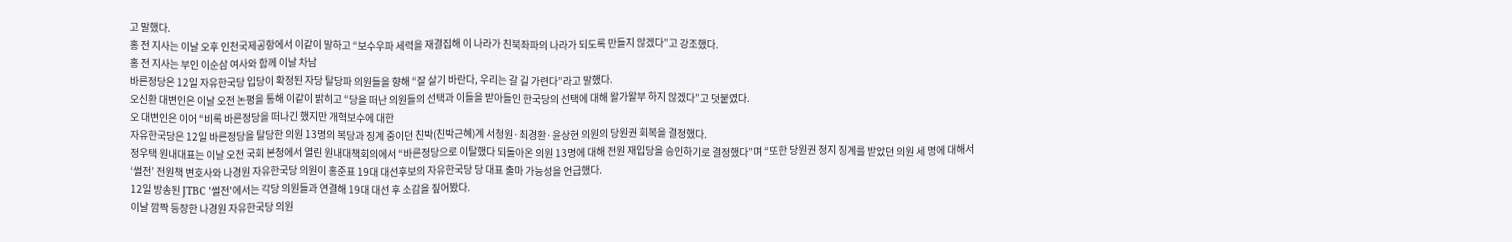고 말했다.
홍 전 지사는 이날 오후 인천국제공항에서 이같이 말하고 “보수우파 세력을 재결집해 이 나라가 친북좌파의 나라가 되도록 만들지 않겠다”고 강조했다.
홍 전 지사는 부인 이순삼 여사와 함께 이날 차남
바른정당은 12일 자유한국당 입당이 확정된 자당 탈당파 의원들을 향해 “잘 살기 바란다, 우리는 갈 길 가련다”라고 말했다.
오신환 대변인은 이날 오전 논평을 통해 이같이 밝히고 “당을 떠난 의원들의 선택과 이들을 받아들인 한국당의 선택에 대해 왈가왈부 하지 않겠다”고 덧붙였다.
오 대변인은 이어 “비록 바른정당을 떠나긴 했지만 개혁보수에 대한
자유한국당은 12일 바른정당을 탈당한 의원 13명의 복당과 징계 중이던 친박(친박근혜)계 서청원·최경환·윤상현 의원의 당원권 회복을 결정했다.
정우택 원내대표는 이날 오전 국회 본청에서 열린 원내대책회의에서 “바른정당으로 이탈했다 되돌아온 의원 13명에 대해 전원 재입당을 승인하기로 결정했다”며 “또한 당원권 정지 징계를 받았던 의원 세 명에 대해서
‘썰전’ 전원책 변호사와 나경원 자유한국당 의원이 홍준표 19대 대선후보의 자유한국당 당 대표 출마 가능성을 언급했다.
12일 방송된 JTBC '썰전'에서는 각당 의원들과 연결해 19대 대선 후 소감을 짚어봤다.
이날 깜짝 등장한 나경원 자유한국당 의원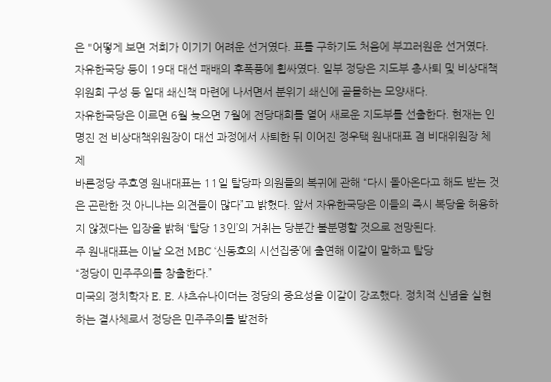은 "어떻게 보면 저희가 이기기 어려운 선거였다. 표를 구하기도 처음에 부끄러원운 선거였다.
자유한국당 등이 19대 대선 패배의 후폭풍에 휩싸였다. 일부 정당은 지도부 총사퇴 및 비상대책위원회 구성 등 일대 쇄신책 마련에 나서면서 분위기 쇄신에 골몰하는 모양새다.
자유한국당은 이르면 6월 늦으면 7월에 전당대회를 열어 새로운 지도부를 선출한다. 현재는 인명진 전 비상대책위원장이 대선 과정에서 사퇴한 뒤 이어진 정우택 원내대표 겸 비대위원장 체제
바른정당 주호영 원내대표는 11일 탈당파 의원들의 복귀에 관해 “다시 돌아온다고 해도 받는 것은 곤란한 것 아니냐는 의견들이 많다”고 밝혔다. 앞서 자유한국당은 이들의 즉시 복당을 허용하지 않겠다는 입장을 밝혀 ‘탈당 13인’의 거취는 당분간 불분명할 것으로 전망된다.
주 원내대표는 이날 오전 MBC ‘신동호의 시선집중’에 출연해 이같이 말하고 탈당
“정당이 민주주의를 창출한다.”
미국의 정치학자 E. E. 샤츠슈나이더는 정당의 중요성을 이같이 강조했다. 정치적 신념을 실현하는 결사체로서 정당은 민주주의를 발전하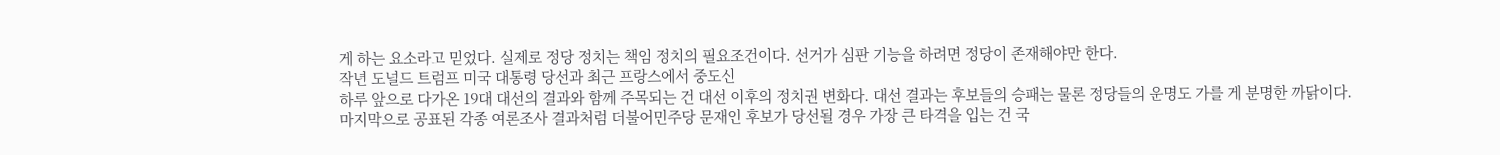게 하는 요소라고 믿었다. 실제로 정당 정치는 책임 정치의 필요조건이다. 선거가 심판 기능을 하려면 정당이 존재해야만 한다.
작년 도널드 트럼프 미국 대통령 당선과 최근 프랑스에서 중도신
하루 앞으로 다가온 19대 대선의 결과와 함께 주목되는 건 대선 이후의 정치권 변화다. 대선 결과는 후보들의 승패는 물론 정당들의 운명도 가를 게 분명한 까닭이다.
마지막으로 공표된 각종 여론조사 결과처럼 더불어민주당 문재인 후보가 당선될 경우 가장 큰 타격을 입는 건 국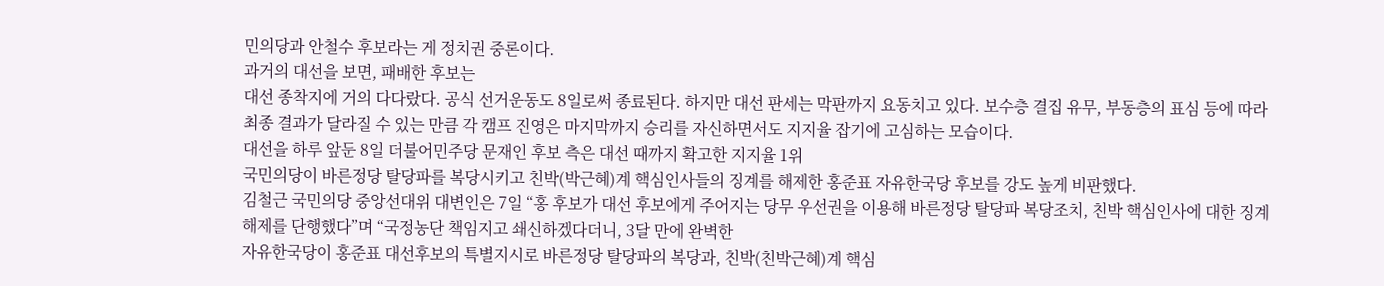민의당과 안철수 후보라는 게 정치권 중론이다.
과거의 대선을 보면, 패배한 후보는
대선 종착지에 거의 다다랐다. 공식 선거운동도 8일로써 종료된다. 하지만 대선 판세는 막판까지 요동치고 있다. 보수층 결집 유무, 부동층의 표심 등에 따라 최종 결과가 달라질 수 있는 만큼 각 캠프 진영은 마지막까지 승리를 자신하면서도 지지율 잡기에 고심하는 모습이다.
대선을 하루 앞둔 8일 더불어민주당 문재인 후보 측은 대선 때까지 확고한 지지율 1위
국민의당이 바른정당 탈당파를 복당시키고 친박(박근혜)계 핵심인사들의 징계를 해제한 홍준표 자유한국당 후보를 강도 높게 비판했다.
김철근 국민의당 중앙선대위 대변인은 7일 “홍 후보가 대선 후보에게 주어지는 당무 우선권을 이용해 바른정당 탈당파 복당조치, 친박 핵심인사에 대한 징계 해제를 단행했다”며 “국정농단 책임지고 쇄신하겠다더니, 3달 만에 완벽한
자유한국당이 홍준표 대선후보의 특별지시로 바른정당 탈당파의 복당과, 친박(친박근혜)계 핵심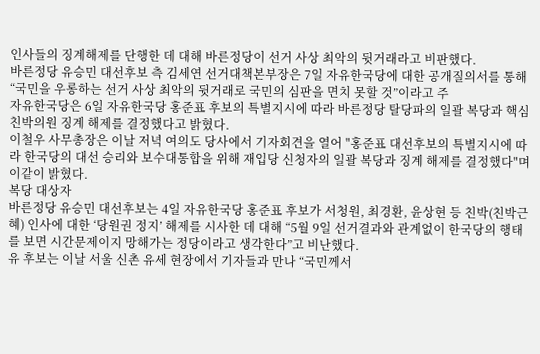인사들의 징계해제를 단행한 데 대해 바른정당이 선거 사상 최악의 뒷거래라고 비판했다.
바른정당 유승민 대선후보 측 김세연 선거대책본부장은 7일 자유한국당에 대한 공개질의서를 통해 “국민을 우롱하는 선거 사상 최악의 뒷거래로 국민의 심판을 면치 못할 것”이라고 주
자유한국당은 6일 자유한국당 홍준표 후보의 특별지시에 따라 바른정당 탈당파의 일괄 복당과 핵심 친박의원 징계 해제를 결정했다고 밝혔다.
이철우 사무총장은 이날 저녁 여의도 당사에서 기자회견을 열어 "홍준표 대선후보의 특별지시에 따라 한국당의 대선 승리와 보수대통합을 위해 재입당 신청자의 일괄 복당과 징계 해제를 결정했다"며 이같이 밝혔다.
복당 대상자
바른정당 유승민 대선후보는 4일 자유한국당 홍준표 후보가 서청원, 최경환, 윤상현 등 친박(친박근혜) 인사에 대한 ‘당원권 정지’ 해제를 시사한 데 대해 “5월 9일 선거결과와 관계없이 한국당의 행태를 보면 시간문제이지 망해가는 정당이라고 생각한다”고 비난했다.
유 후보는 이날 서울 신촌 유세 현장에서 기자들과 만나 “국민께서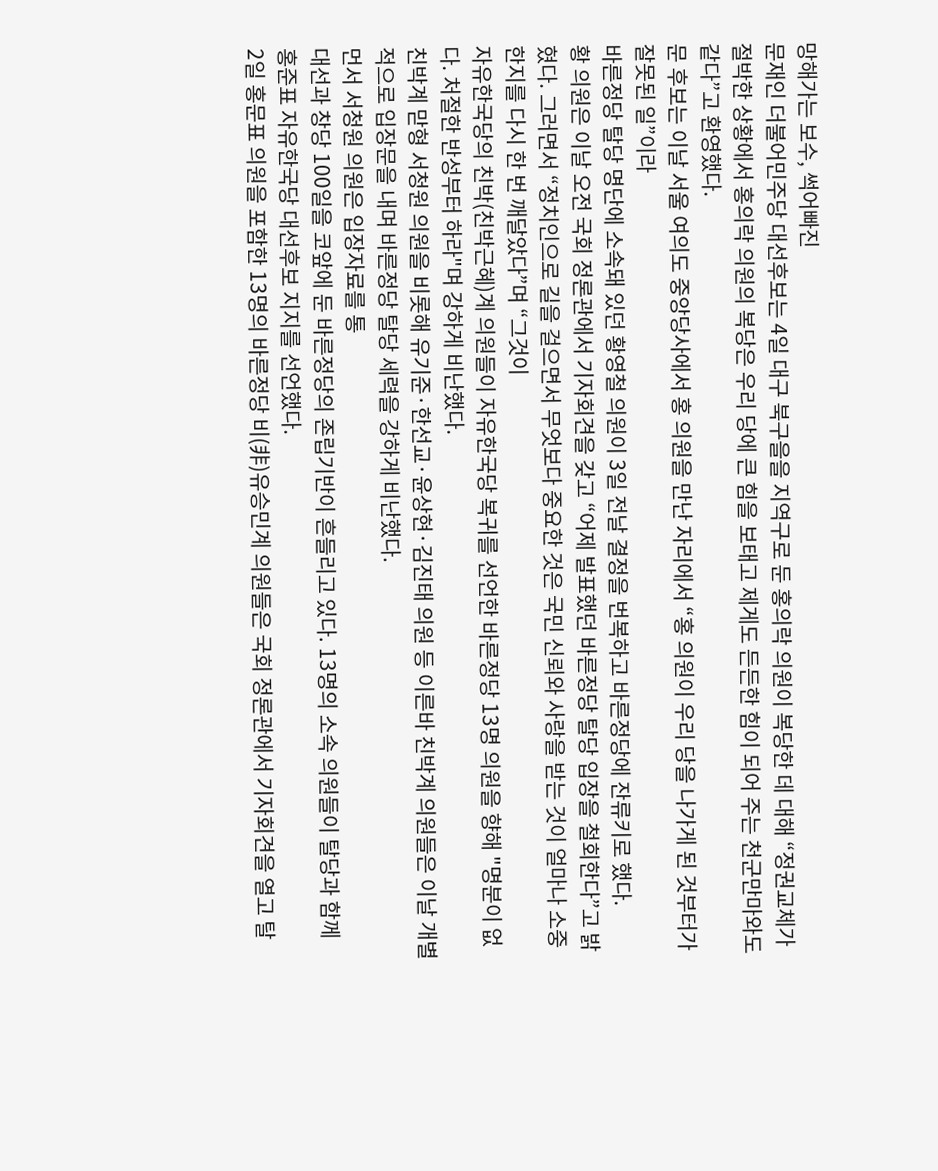망해가는 보수, 썩어빠진
문재인 더불어민주당 대선후보는 4일 대구 북구을을 지역구로 둔 홍의락 의원이 복당한 데 대해 “정권교체가 절박한 상황에서 홍의락 의원의 복당은 우리 당에 큰 힘을 보태고 제게도 든든한 힘이 되어 주는 천군만마와도 같다”고 환영했다.
문 후보는 이날 서울 여의도 중앙당사에서 홍 의원을 만난 자리에서 “홍 의원이 우리 당을 나가게 된 것부터가 잘못된 일”이라
바른정당 탈당 명단에 소속돼 있던 황영철 의원이 3일 전날 결정을 번복하고 바른정당에 잔류키로 했다.
황 의원은 이날 오전 국회 정론관에서 기자회견을 갖고 “어제 발표했던 바른정당 탈당 입장을 철회한다”고 밝혔다. 그러면서 “정치인으로 길을 걸으면서 무엇보다 중요한 것은 국민 신뢰와 사랑을 받는 것이 얼마나 소중한지를 다시 한 번 깨달았다”며 “그것이
자유한국당의 친박(친박근혜)계 의원들이 자유한국당 복귀를 선언한 바른정당 13명 의원을 향해 "명분이 없다. 처절한 반성부터 하라"며 강하게 비난했다.
친박계 맏형 서청원 의원을 비롯해 유기준·한선교·윤상현·김진태 의원 등 이른바 친박계 의원들은 이날 개별적으로 입장문을 내며 바른정당 탈당 세력을 강하게 비난했다.
먼서 서청원 의원은 입장자료를 통
대선과 창당 100일을 코앞에 둔 바른정당의 존립기반이 흔들리고 있다. 13명의 소속 의원들이 탈당과 함께 홍준표 자유한국당 대선후보 지지를 선언했다.
2일 홍문표 의원을 포함한 13명의 바른정당 비(非)유승민계 의원들은 국회 정론관에서 기자회견을 열고 탈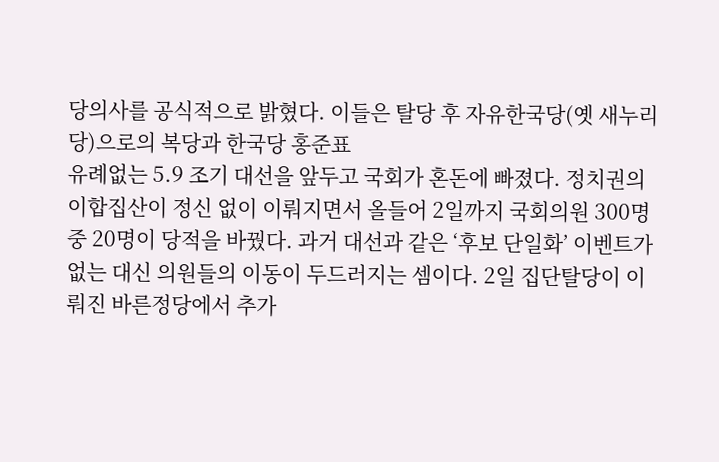당의사를 공식적으로 밝혔다. 이들은 탈당 후 자유한국당(옛 새누리당)으로의 복당과 한국당 홍준표
유례없는 5.9 조기 대선을 앞두고 국회가 혼돈에 빠졌다. 정치권의 이합집산이 정신 없이 이뤄지면서 올들어 2일까지 국회의원 300명 중 20명이 당적을 바꿨다. 과거 대선과 같은 ‘후보 단일화’ 이벤트가 없는 대신 의원들의 이동이 두드러지는 셈이다. 2일 집단탈당이 이뤄진 바른정당에서 추가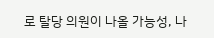로 탈당 의원이 나올 가능성, 나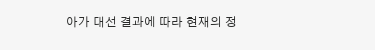아가 대선 결과에 따라 현재의 정